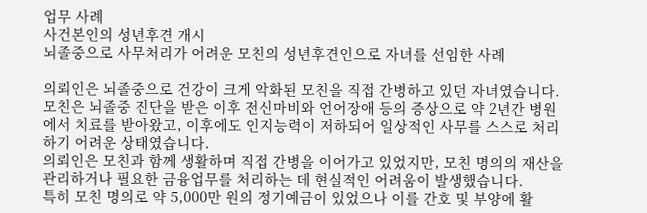업무 사례
사건본인의 성년후견 개시
뇌졸중으로 사무처리가 어려운 모친의 성년후견인으로 자녀를 선임한 사례

의뢰인은 뇌졸중으로 건강이 크게 악화된 모친을 직접 간병하고 있던 자녀였습니다.
모친은 뇌졸중 진단을 받은 이후 전신마비와 언어장애 등의 증상으로 약 2년간 병원에서 치료를 받아왔고, 이후에도 인지능력이 저하되어 일상적인 사무를 스스로 처리하기 어려운 상태였습니다.
의뢰인은 모친과 함께 생활하며 직접 간병을 이어가고 있었지만, 모친 명의의 재산을 관리하거나 필요한 금융업무를 처리하는 데 현실적인 어려움이 발생했습니다.
특히 모친 명의로 약 5,000만 원의 정기예금이 있었으나 이를 간호 및 부양에 활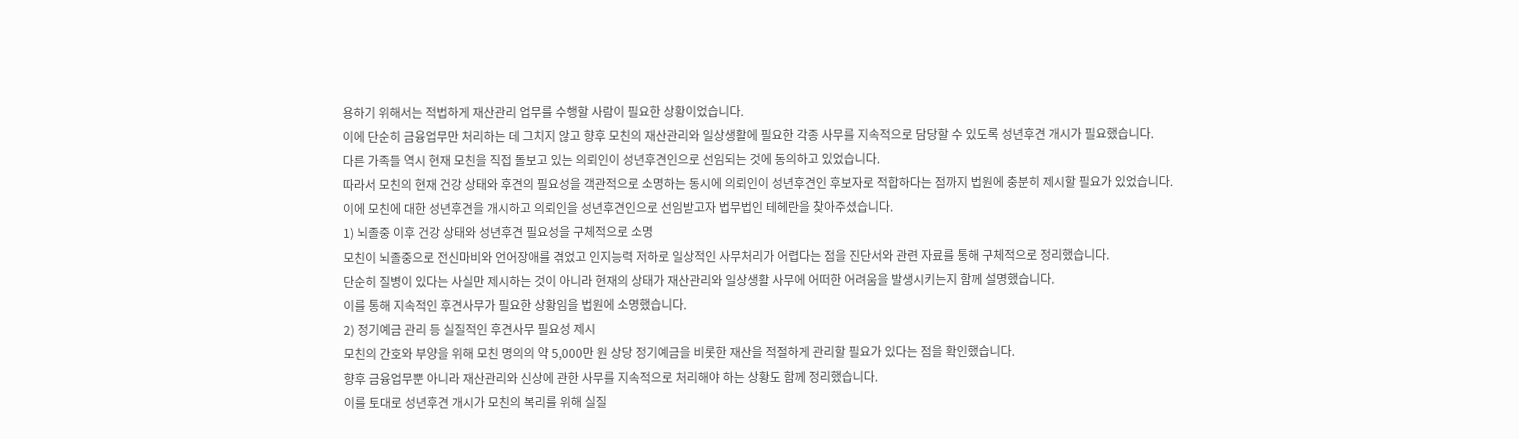용하기 위해서는 적법하게 재산관리 업무를 수행할 사람이 필요한 상황이었습니다.
이에 단순히 금융업무만 처리하는 데 그치지 않고 향후 모친의 재산관리와 일상생활에 필요한 각종 사무를 지속적으로 담당할 수 있도록 성년후견 개시가 필요했습니다.
다른 가족들 역시 현재 모친을 직접 돌보고 있는 의뢰인이 성년후견인으로 선임되는 것에 동의하고 있었습니다.
따라서 모친의 현재 건강 상태와 후견의 필요성을 객관적으로 소명하는 동시에 의뢰인이 성년후견인 후보자로 적합하다는 점까지 법원에 충분히 제시할 필요가 있었습니다.
이에 모친에 대한 성년후견을 개시하고 의뢰인을 성년후견인으로 선임받고자 법무법인 테헤란을 찾아주셨습니다.
1) 뇌졸중 이후 건강 상태와 성년후견 필요성을 구체적으로 소명
모친이 뇌졸중으로 전신마비와 언어장애를 겪었고 인지능력 저하로 일상적인 사무처리가 어렵다는 점을 진단서와 관련 자료를 통해 구체적으로 정리했습니다.
단순히 질병이 있다는 사실만 제시하는 것이 아니라 현재의 상태가 재산관리와 일상생활 사무에 어떠한 어려움을 발생시키는지 함께 설명했습니다.
이를 통해 지속적인 후견사무가 필요한 상황임을 법원에 소명했습니다.
2) 정기예금 관리 등 실질적인 후견사무 필요성 제시
모친의 간호와 부양을 위해 모친 명의의 약 5,000만 원 상당 정기예금을 비롯한 재산을 적절하게 관리할 필요가 있다는 점을 확인했습니다.
향후 금융업무뿐 아니라 재산관리와 신상에 관한 사무를 지속적으로 처리해야 하는 상황도 함께 정리했습니다.
이를 토대로 성년후견 개시가 모친의 복리를 위해 실질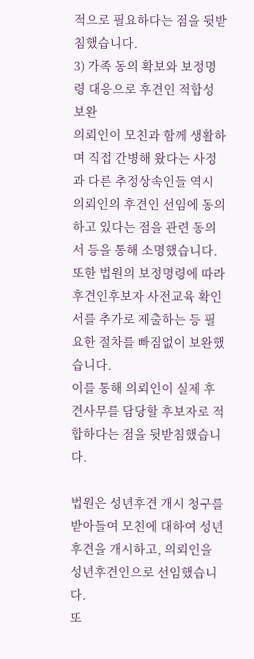적으로 필요하다는 점을 뒷받침했습니다.
3) 가족 동의 확보와 보정명령 대응으로 후견인 적합성 보완
의뢰인이 모친과 함께 생활하며 직접 간병해 왔다는 사정과 다른 추정상속인들 역시 의뢰인의 후견인 선임에 동의하고 있다는 점을 관련 동의서 등을 통해 소명했습니다.
또한 법원의 보정명령에 따라 후견인후보자 사전교육 확인서를 추가로 제출하는 등 필요한 절차를 빠짐없이 보완했습니다.
이를 통해 의뢰인이 실제 후견사무를 담당할 후보자로 적합하다는 점을 뒷받침했습니다.

법원은 성년후견 개시 청구를 받아들여 모친에 대하여 성년후견을 개시하고, 의뢰인을 성년후견인으로 선임했습니다.
또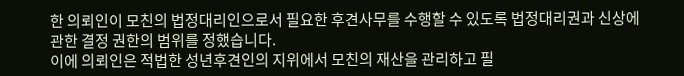한 의뢰인이 모친의 법정대리인으로서 필요한 후견사무를 수행할 수 있도록 법정대리권과 신상에 관한 결정 권한의 범위를 정했습니다.
이에 의뢰인은 적법한 성년후견인의 지위에서 모친의 재산을 관리하고 필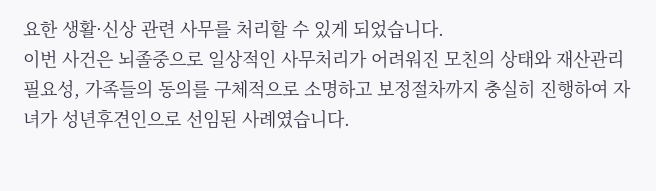요한 생활·신상 관련 사무를 처리할 수 있게 되었습니다.
이번 사건은 뇌졸중으로 일상적인 사무처리가 어려워진 모친의 상태와 재산관리 필요성, 가족들의 동의를 구체적으로 소명하고 보정절차까지 충실히 진행하여 자녀가 성년후견인으로 선임된 사례였습니다.